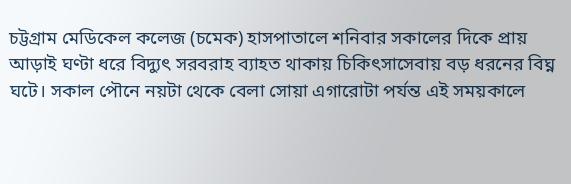চট্টগ্রাম মেডিকেল কলেজ (চমেক) হাসপাতালে শনিবার সকালের দিকে প্রায় আড়াই ঘণ্টা ধরে বিদ্যুৎ সরবরাহ ব্যাহত থাকায় চিকিৎসাসেবায় বড় ধরনের বিঘ্ন ঘটে। সকাল পৌনে নয়টা থেকে বেলা সোয়া এগারোটা পর্যন্ত এই সময়কালে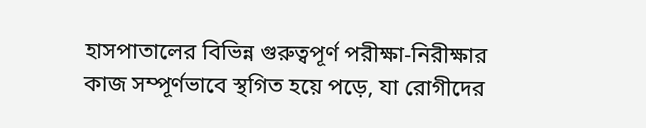হাসপাতালের বিভিন্ন গুরুত্বপূর্ণ পরীক্ষা-নিরীক্ষার কাজ সম্পূর্ণভাবে স্থগিত হয়ে পড়ে, যা রোগীদের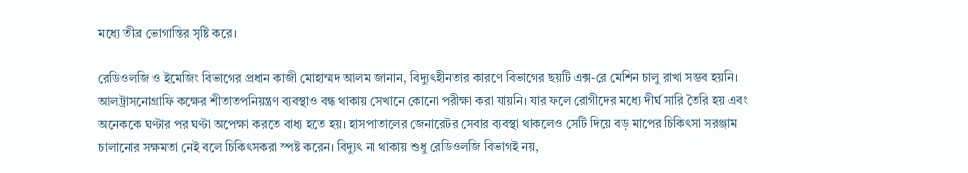মধ্যে তীব্র ভোগান্তির সৃষ্টি করে।

রেডিওলজি ও ইমেজিং বিভাগের প্রধান কাজী মোহাম্মদ আলম জানান, বিদ্যুৎহীনতার কারণে বিভাগের ছয়টি এক্স-রে মেশিন চালু রাখা সম্ভব হয়নি। আলট্রাসনোগ্রাফি কক্ষের শীতাতপনিয়ন্ত্রণ ব্যবস্থাও বন্ধ থাকায় সেখানে কোনো পরীক্ষা করা যায়নি। যার ফলে রোগীদের মধ্যে দীর্ঘ সারি তৈরি হয় এবং অনেককে ঘণ্টার পর ঘণ্টা অপেক্ষা করতে বাধ্য হতে হয়। হাসপাতালের জেনারেটর সেবার ব্যবস্থা থাকলেও সেটি দিয়ে বড় মাপের চিকিৎসা সরঞ্জাম চালানোর সক্ষমতা নেই বলে চিকিৎসকরা স্পষ্ট করেন। বিদ্যুৎ না থাকায় শুধু রেডিওলজি বিভাগই নয়,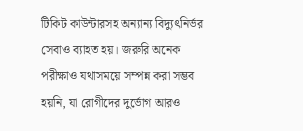টিকিট কাউন্টারসহ অন্যান্য বিদ্যুৎনির্ভর সেবাও ব্যাহত হয়। জরুরি অনেক পরীক্ষাও যথাসময়ে সম্পন্ন করা সম্ভব হয়নি, যা রোগীদের দুর্ভোগ আরও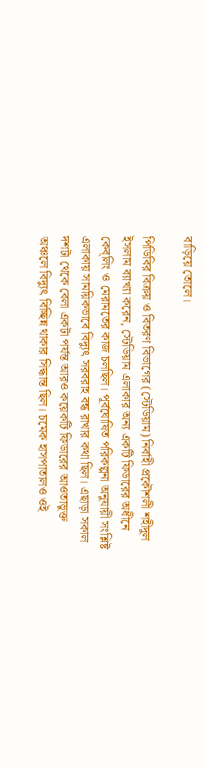বাড়িয়ে তোলে।

পিডিবির বিক্রয় ও বিতরণ বিভাগের (স্টেডিয়াম) নির্বাহী প্রকৌশলী শহীদুল ইসলাম ব্যাখ্যা করেন, স্টেডিয়াম এলাকার অন্য একটি ফিডারের অধীনে কেব্‌লিং ও মেরামতের কাজ চলছিল। পূর্বঘোষিত পরিকল্পনা অনুযায়ী সংশ্লিষ্ট এলাকায় সাময়িকভাবে বিদ্যুৎ সরবরাহ বন্ধ রাখার কথা ছিল। এছাড়া সকাল দশটা থেকে বেলা একটা পর্যন্ত আরও কয়েকটি ফিডারের আওতাভুক্ত অঞ্চলে বিদ্যুৎ বিচ্ছিন্ন থাকার সিদ্ধান্ত ছিল। চমেক হাসপাতালও ওই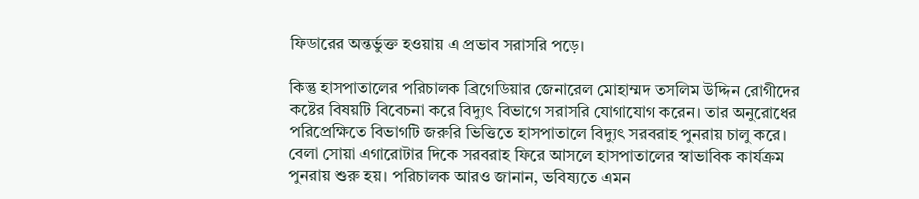ফিডারের অন্তর্ভুক্ত হওয়ায় এ প্রভাব সরাসরি পড়ে।

কিন্তু হাসপাতালের পরিচালক ব্রিগেডিয়ার জেনারেল মোহাম্মদ তসলিম উদ্দিন রোগীদের কষ্টের বিষয়টি বিবেচনা করে বিদ্যুৎ বিভাগে সরাসরি যোগাযোগ করেন। তার অনুরোধের পরিপ্রেক্ষিতে বিভাগটি জরুরি ভিত্তিতে হাসপাতালে বিদ্যুৎ সরবরাহ পুনরায় চালু করে। বেলা সোয়া এগারোটার দিকে সরবরাহ ফিরে আসলে হাসপাতালের স্বাভাবিক কার্যক্রম পুনরায় শুরু হয়। পরিচালক আরও জানান, ভবিষ্যতে এমন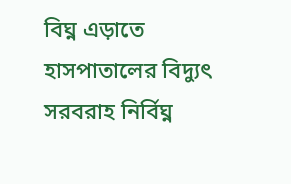বিঘ্ন এড়াতে হাসপাতালের বিদ্যুৎ সরবরাহ নির্বিঘ্ন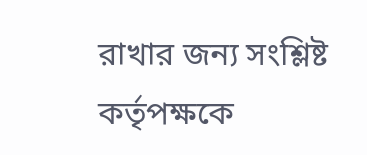রাখার জন্য সংশ্লিষ্ট কর্তৃপক্ষকে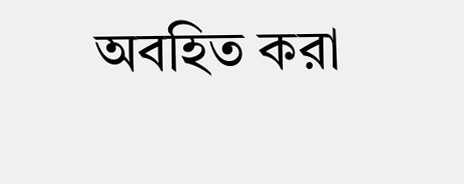অবহিত করা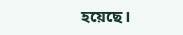হয়েছে।